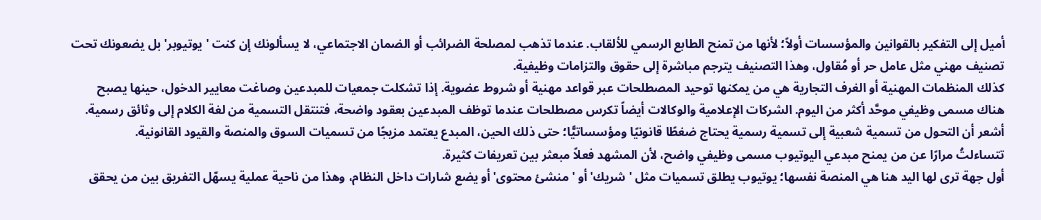أميل إلى التفكير بالقوانين والمؤسسات أولاً؛ لأنها من تمنح الطابع الرسمي للألقاب. عندما تذهب لمصلحة الضرائب أو الضمان الاجتماعي، لا يسألونك إن كنت 'يوتيوبر' بل يضعونك تحت تصنيف مهني مثل عامل حر أو مُقاول، وهذا التصنيف يترجم مباشرة إلى حقوق والتزامات وظيفية.
كذلك المنظمات المهنية أو الغرف التجارية هي من يمكنها توحيد المصطلحات عبر قواعد مهنية أو شروط عضوية. إذا تشكلت جمعيات للمبدعين وصاغت معايير الدخول، حينها يصبح هناك مسمى وظيفي موحَّد أكثر من اليوم. الشركات الإعلامية والوكالات أيضاً تكرس مصطلحات عندما توظف المبدعين بعقود واضحة، فتنتقل التسمية من لغة الكلام إلى وثائق رسمية.
أشعر أن التحول من تسمية شعبية إلى تسمية رسمية يحتاج ضغطًا قانونيًا ومؤسساتيًّا؛ حتى ذلك الحين، المبدع يعتمد مزيجًا من تسميات السوق والمنصة والقيود القانونية.
تتساءلتُ مرارًا عن من يمنح مبدعي اليوتيوب مسمى وظيفي واضح، لأن المشهد فعلاً مبعثر بين تعريفات كثيرة.
أول جهة ترى لها اليد هنا هي المنصة نفسها؛ يوتيوب يطلق تسميات مثل 'شريك' أو 'منشئ محتوى' أو يضع شارات داخل النظام، وهذا من ناحية عملية يسهّل التفريق بين من يحقق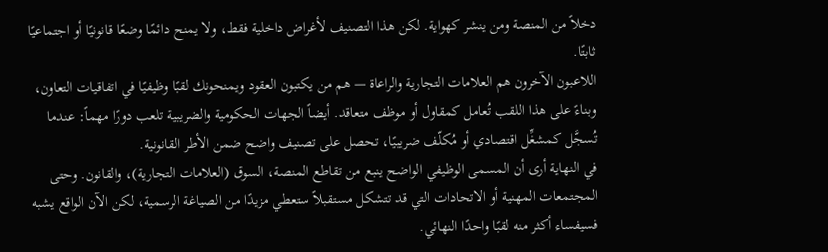دخلاً من المنصة ومن ينشر كهواية. لكن هذا التصنيف لأغراض داخلية فقط، ولا يمنح دائمًا وضعًا قانونيًا أو اجتماعيًا ثابتًا.
اللاعبون الآخرون هم العلامات التجارية والراعاة — هم من يكتبون العقود ويمنحونك لقبًا وظيفيًا في اتفاقيات التعاون، وبناءً على هذا اللقب تُعامل كمقاول أو موظف متعاقد. أيضاً الجهات الحكومية والضريبية تلعب دورًا مهماً: عندما تُسجَّل كمشغِّل اقتصادي أو مُكلّف ضريبيًا، تحصل على تصنيف واضح ضمن الأطر القانونية.
في النهاية أرى أن المسمى الوظيفي الواضح ينبع من تقاطع المنصة، السوق (العلامات التجارية)، والقانون. وحتى المجتمعات المهنية أو الاتحادات التي قد تتشكل مستقبلاً ستعطي مزيدًا من الصياغة الرسمية، لكن الآن الواقع يشبه فسيفساء أكثر منه لقبًا واحدًا النهائي.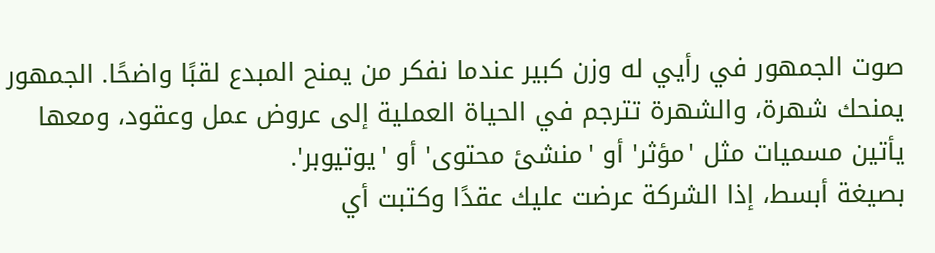صوت الجمهور في رأيي له وزن كبير عندما نفكر من يمنح المبدع لقبًا واضحًا. الجمهور يمنحك شهرة، والشهرة تترجم في الحياة العملية إلى عروض عمل وعقود، ومعها يأتين مسميات مثل 'مؤثر' أو 'منشئ محتوى' أو 'يوتيوبر'.
بصيغة أبسط، إذا الشركة عرضت عليك عقدًا وكتبت أي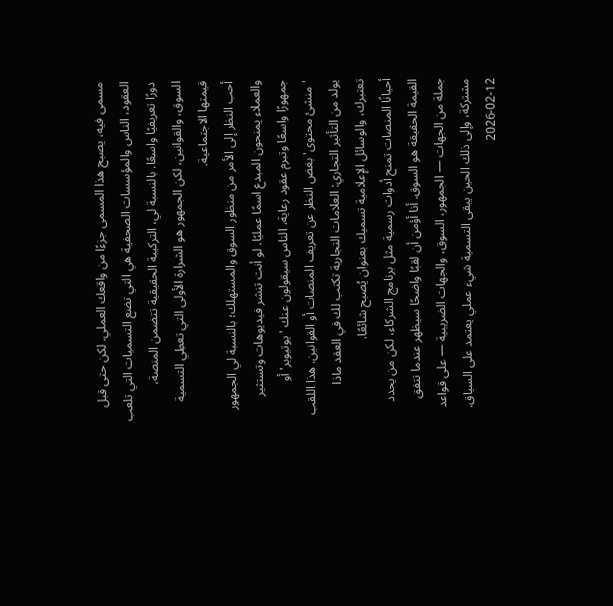مسمى فيه، يصبح هذا المسمى جزءًا من واقعك العملي. لكن حتى قبل العقود، الناس والمؤسسات الصحفية هي التي تضع التسميات التي تلعب دورًا تعريفيًا واسعًا. بالنسبة لي، التركيبة الحقيقية تتضمن المنصة، السوق، والقوانين، لكن الجمهور هو الشرارة الأولى التي تعطِي التسمية قيمتها الاجتماعية.
أحب النظر إلى الأمر من منظور السوق والمستهلك؛ بالنسبة لي الجمهور والعملاء يمنحون المبدع اسمًا عمليًا. لو أنت تنشر فيديوهات وتستثير جمهورًا واسعًا وتبرم عقود رعاية، الناس سيقولون عنك 'يوتيوبر' أو 'منشئ محتوى' بغض النظر عن تعريف المنصات أو القوانين. هذا اللقب يولد من التأثير التجاري: العلامات التجارية تكتب لك في العقد ماذا تعتبرك، والوسائل الإعلامية تسميك بعنوان يُصبح شائعًا.
أحيانًا المنصات تمنح أدوات رسمية مثل برنامج الشركاء، لكن من يحدد القيمة الحقيقة هو السوق. أنا أؤمن أن لقبًا واضحًا سيظهر عندما تتفق جملة من الجهات — الجمهور، السوق، والجهات الضريبية — على قواعد مشتركة، وإلى ذلك الحين يبقى التسمية شيء عملي يعتمد على السياق.
2026-02-12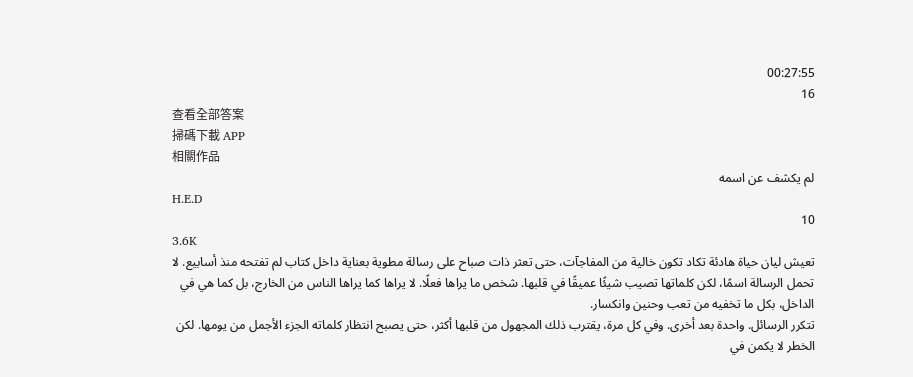00:27:55
16
查看全部答案
掃碼下載 APP
相關作品
لم يكشف عن اسمه
H.E.D
10
3.6K
تعيش ليان حياة هادئة تكاد تكون خالية من المفاجآت، حتى تعثر ذات صباح على رسالة مطوية بعناية داخل كتاب لم تفتحه منذ أسابيع. لا تحمل الرسالة اسمًا، لكن كلماتها تصيب شيئًا عميقًا في قلبها. شخص ما يراها فعلًا. لا يراها كما يراها الناس من الخارج، بل كما هي في الداخل، بكل ما تخفيه من تعب وحنين وانكسار.
تتكرر الرسائل. واحدة بعد أخرى. وفي كل مرة، يقترب ذلك المجهول من قلبها أكثر، حتى يصبح انتظار كلماته الجزء الأجمل من يومها. لكن الخطر لا يكمن في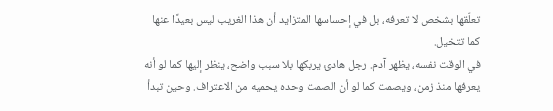تعلّقها بشخص لا تعرفه، بل في إحساسها المتزايد أن هذا الغريب ليس بعيدًا عنها كما تتخيل.
في الوقت نفسه، يظهر آدم. رجل هادئ يربكها بلا سبب واضح، ينظر إليها كما لو أنه يعرفها منذ زمن، ويصمت كما لو أن الصمت وحده يحميه من الاعتراف. وحين تبدأ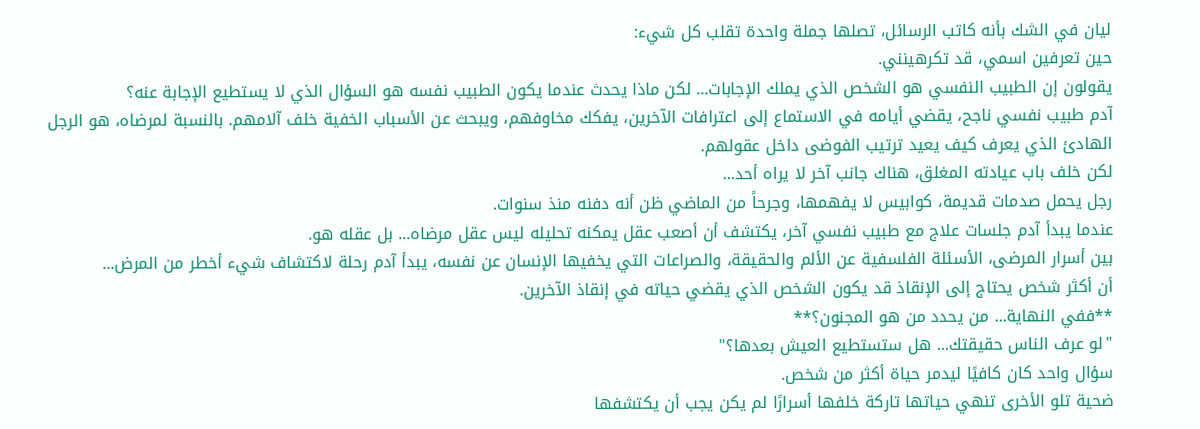ليان في الشك بأنه كاتب الرسائل، تصلها جملة واحدة تقلب كل شيء:
حين تعرفين اسمي، قد تكرهينني.
يقولون إن الطبيب النفسي هو الشخص الذي يملك الإجابات... لكن ماذا يحدث عندما يكون الطبيب نفسه هو السؤال الذي لا يستطيع الإجابة عنه؟
آدم طبيب نفسي ناجح، يقضي أيامه في الاستماع إلى اعترافات الآخرين، يفكك مخاوفهم، ويبحث عن الأسباب الخفية خلف آلامهم. بالنسبة لمرضاه، هو الرجل الهادئ الذي يعرف كيف يعيد ترتيب الفوضى داخل عقولهم.
لكن خلف باب عيادته المغلق، هناك جانب آخر لا يراه أحد...
رجل يحمل صدمات قديمة، كوابيس لا يفهمها، وجرحاً من الماضي ظن أنه دفنه منذ سنوات.
عندما يبدأ آدم جلسات علاج مع طبيب نفسي آخر، يكتشف أن أصعب عقل يمكنه تحليله ليس عقل مرضاه... بل عقله هو.
بين أسرار المرضى، الأسئلة الفلسفية عن الألم والحقيقة، والصراعات التي يخفيها الإنسان عن نفسه، يبدأ آدم رحلة لاكتشاف شيء أخطر من المرض...
أن أكثر شخص يحتاج إلى الإنقاذ قد يكون الشخص الذي يقضي حياته في إنقاذ الآخرين.
**ففي النهاية... من يحدد من هو المجنون؟**
"لو عرف الناس حقيقتك... هل ستستطيع العيش بعدها؟"
سؤال واحد كان كافيًا ليدمر حياة أكثر من شخص.
ضحية تلو الأخرى تنهي حياتها تاركة خلفها أسرارًا لم يكن يجب أن يكتشفها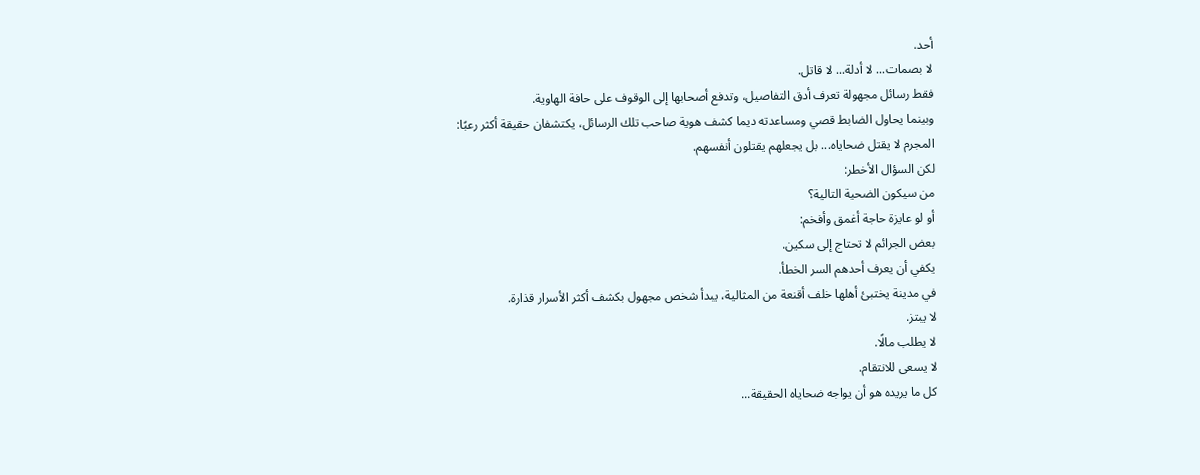أحد.
لا بصمات... لا أدلة... لا قاتل.
فقط رسائل مجهولة تعرف أدق التفاصيل، وتدفع أصحابها إلى الوقوف على حافة الهاوية.
وبينما يحاول الضابط قصي ومساعدته ديما كشف هوية صاحب تلك الرسائل، يكتشفان حقيقة أكثر رعبًا:
المجرم لا يقتل ضحاياه... بل يجعلهم يقتلون أنفسهم.
لكن السؤال الأخطر:
من سيكون الضحية التالية؟
أو لو عايزة حاجة أغمق وأفخم:
بعض الجرائم لا تحتاج إلى سكين.
يكفي أن يعرف أحدهم السر الخطأ.
في مدينة يختبئ أهلها خلف أقنعة من المثالية، يبدأ شخص مجهول بكشف أكثر الأسرار قذارة.
لا يبتز.
لا يطلب مالًا.
لا يسعى للانتقام.
كل ما يريده هو أن يواجه ضحاياه الحقيقة...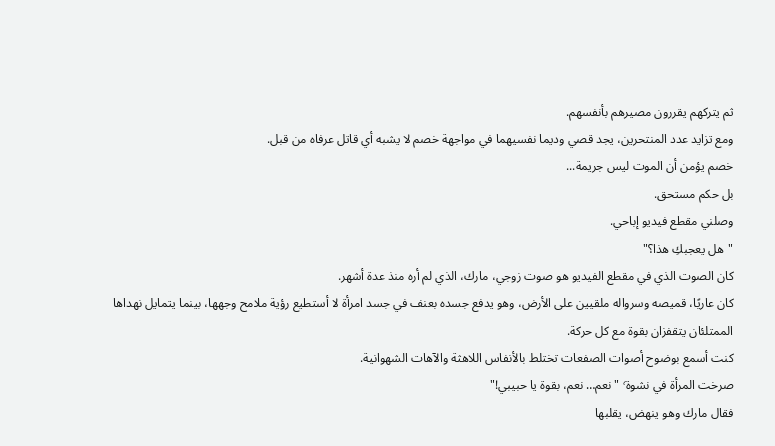ثم يتركهم يقررون مصيرهم بأنفسهم.
ومع تزايد عدد المنتحرين، يجد قصي وديما نفسيهما في مواجهة خصم لا يشبه أي قاتل عرفاه من قبل.
خصم يؤمن أن الموت ليس جريمة...
بل حكم مستحق.
وصلني مقطع فيديو إباحي.
"هل يعجبكِ هذا؟"
كان الصوت الذي في مقطع الفيديو هو صوت زوجي، مارك، الذي لم أره منذ عدة أشهر.
كان عاريًا، قميصه وسرواله ملقيين على الأرض، وهو يدفع جسده بعنف في جسد امرأة لا أستطيع رؤية ملامح وجهها، بينما يتمايل نهداها الممتلئان يتقفزان بقوة مع كل حركة.
كنت أسمع بوضوح أصوات الصفعات تختلط بالأنفاس اللاهثة والآهات الشهوانية.
صرخت المرأة في نشوة٬ "نعم… نعم، بقوة يا حبيبي!"
فقال مارك وهو ينهض، يقلبها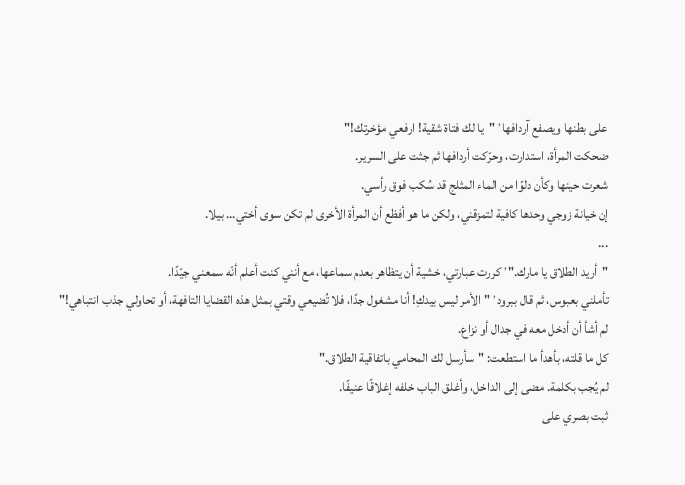على بطنها ويصفع آردافها٬ "يا لك فتاة شقية! ارفعي مؤخرتك!"
ضحكت المرأة، استدارت، وحرّكت أردافها ثم جثت على السرير.
شعرت حينها وكأن دلوًا من الماء المثلج قد سُكب فوق رأسي.
إن خيانة زوجي وحدها كافية لتمزقني، ولكن ما هو أفظع أن المرأة الأخرى لم تكن سوى أختي… بيلا.
...
"أريد الطلاق يا مارك."٬ كررت عبارتي، خشية أن يتظاهر بعدم سماعها، مع أنني كنت أعلم أنّه سمعني جيّدًا.
تأملني بعبوس، ثم قال ببرود٬ "الأمر ليس بيدكِ! أنا مشغول جدًا، فلا تُضيعي وقتي بمثل هذه القضايا التافهة، أو تحاولي جذب انتباهي!"
لم أشأ أن أدخل معه في جدال أو نزاع.
كل ما قلته، بأهدأ ما استطعت: "سأرسل لك المحامي باتفاقية الطلاق."
لم يُجب بكلمة. مضى إلى الداخل، وأغلق الباب خلفه إغلاقًا عنيفًا.
ثبت بصري على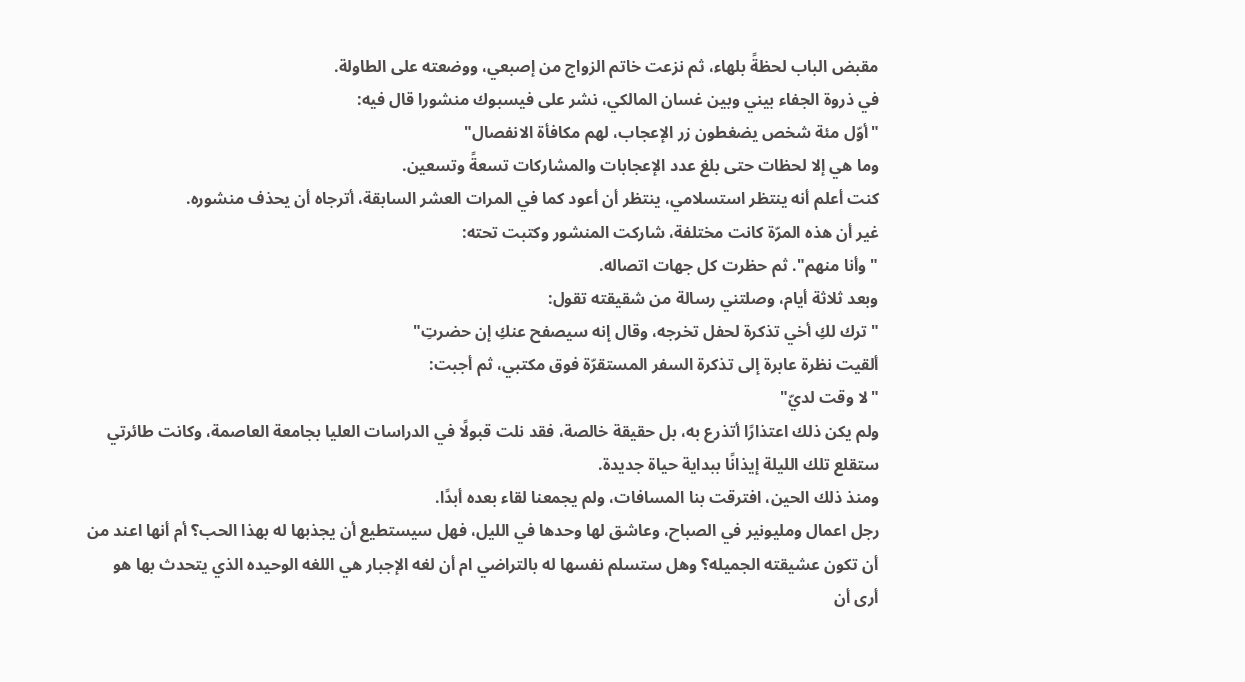مقبض الباب لحظةً بلهاء، ثم نزعت خاتم الزواج من إصبعي، ووضعته على الطاولة.
في ذروة الجفاء بيني وبين غسان المالكي، نشر على فيسبوك منشورا قال فيه:
"أوّل مئة شخص يضغطون زر الإعجاب، لهم مكافأة الانفصال"
وما هي إلا لحظات حتى بلغ عدد الإعجابات والمشاركات تسعةً وتسعين.
كنت أعلم أنه ينتظر استسلامي، ينتظر أن أعود كما في المرات العشر السابقة، أترجاه أن يحذف منشوره.
غير أن هذه المرّة كانت مختلفة، شاركت المنشور وكتبت تحته:
"وأنا منهم". ثم حظرت كل جهات اتصاله.
وبعد ثلاثة أيام، وصلتني رسالة من شقيقته تقول:
"ترك لكِ أخي تذكرة لحفل تخرجه، وقال إنه سيصفح عنكِ إن حضرتِ"
ألقيت نظرة عابرة إلى تذكرة السفر المستقرّة فوق مكتبي، ثم أجبت:
"لا وقت لديّ"
ولم يكن ذلك اعتذارًا أتذرع به، بل حقيقة خالصة، فقد نلت قبولًا في الدراسات العليا بجامعة العاصمة، وكانت طائرتي ستقلع تلك الليلة إيذانًا ببداية حياة جديدة.
ومنذ ذلك الحين، افترقت بنا المسافات، ولم يجمعنا لقاء بعده أبدًا.
رجل اعمال ومليونير في الصباح، وعاشق لها وحدها في الليل، فهل سيستطيع أن يجذبها له بهذا الحب؟ أم أنها اعند من أن تكون عشيقته الجميله؟ وهل ستسلم نفسها له بالتراضي ام أن لغه الإجبار هي اللغه الوحيده الذي يتحدث بها هو
أرى أن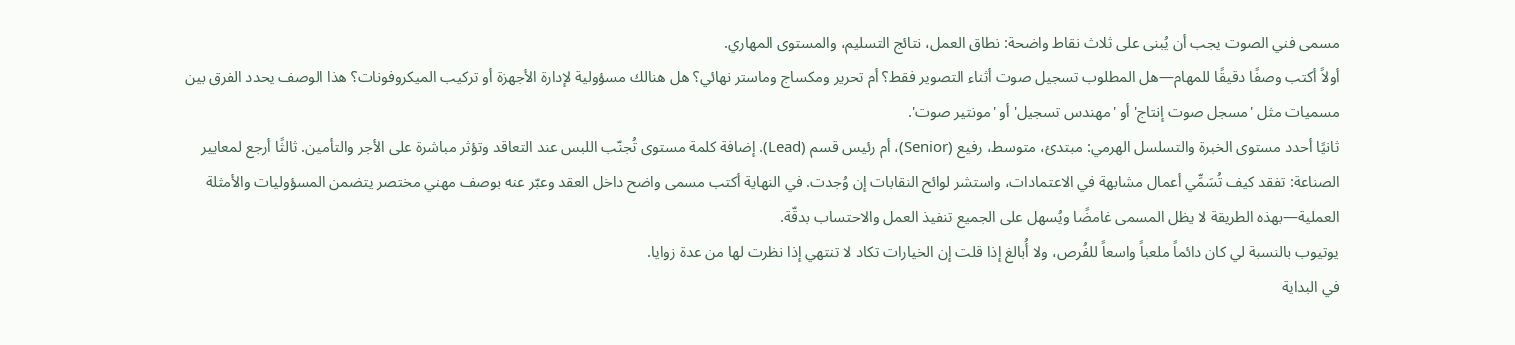مسمى فني الصوت يجب أن يُبنى على ثلاث نقاط واضحة: نطاق العمل، نتائج التسليم، والمستوى المهاري.
أولاً أكتب وصفًا دقيقًا للمهام—هل المطلوب تسجيل صوت أثناء التصوير فقط؟ أم تحرير ومكساج وماستر نهائي؟ هل هنالك مسؤولية لإدارة الأجهزة أو تركيب الميكروفونات؟ هذا الوصف يحدد الفرق بين مسميات مثل 'مسجل صوت إنتاج' أو 'مهندس تسجيل' أو 'مونتير صوت'.
ثانيًا أحدد مستوى الخبرة والتسلسل الهرمي: مبتدئ، متوسط، رفيع (Senior)، أم رئيس قسم (Lead). إضافة كلمة مستوى تُجنّب اللبس عند التعاقد وتؤثر مباشرة على الأجر والتأمين. ثالثًا أرجع لمعايير الصناعة: تفقد كيف تُسَمِّي أعمال مشابهة في الاعتمادات، واستشر لوائح النقابات إن وُجدت. في النهاية أكتب مسمى واضح داخل العقد وعبّر عنه بوصف مهني مختصر يتضمن المسؤوليات والأمثلة العملية—بهذه الطريقة لا يظل المسمى غامضًا ويُسهل على الجميع تنفيذ العمل والاحتساب بدقّة.
يوتيوب بالنسبة لي كان دائماً ملعباً واسعاً للفُرص، ولا أُبالغ إذا قلت إن الخيارات تكاد لا تنتهي إذا نظرت لها من عدة زوايا.
في البداية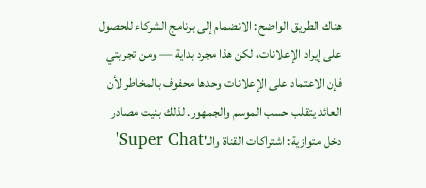هناك الطريق الواضح: الانضمام إلى برنامج الشركاء للحصول على إيراد الإعلانات، لكن هذا مجرد بداية — ومن تجربتي فإن الاعتماد على الإعلانات وحدها محفوف بالمخاطر لأن العائد يتقلب حسب الموسم والجمهور. لذلك بنيت مصادر دخل متوازية: اشتراكات القناة والـ'Super Chat'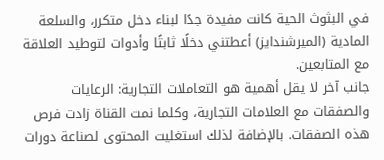في البثوث الحية كانت مفيدة جدًا لبناء دخل متكرر، والسلعة المادية (الميرشندايز) أعطتني دخلًا ثابتًا وأدوات لتوطيد العلاقة مع المتابعين.
جانب آخر لا يقل أهمية هو التعاملات التجارية: الرعايات والصفقات مع العلامات التجارية، وكلما نمت القناة زادت فرص هذه الصفقات. بالإضافة لذلك استغليت المحتوى لصناعة دورات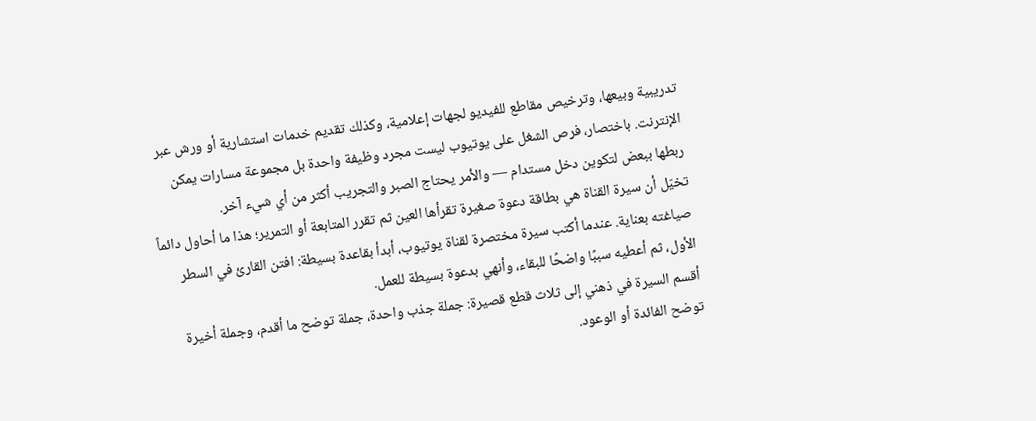تدريبية وبيعها، وترخيص مقاطع للفيديو لجهات إعلامية، وكذلك تقديم خدمات استشارية أو ورش عبر الإنترنت. باختصار، فرص الشغل على يوتيوب ليست مجرد وظيفة واحدة بل مجموعة مسارات يمكن ربطها ببعض لتكوين دخل مستدام — والأمر يحتاج الصبر والتجريب أكثر من أي شيء آخر.
تخيّل أن سيرة القناة هي بطاقة دعوة صغيرة تقرأها العين ثم تقرر المتابعة أو التمرير؛ هذا ما أحاول دائماً صياغته بعناية. عندما أكتب سيرة مختصرة لقناة يوتيوب، أبدأ بقاعدة بسيطة: افتن القارئ في السطر الأول، ثم أعطيه سببًا واضحًا للبقاء، وأنهي بدعوة بسيطة للعمل.
أقسم السيرة في ذهني إلى ثلاث قطع قصيرة: جملة جذب واحدة، جملة توضح ما أقدم، وجملة أخيرة توضح الفائدة أو الوعود.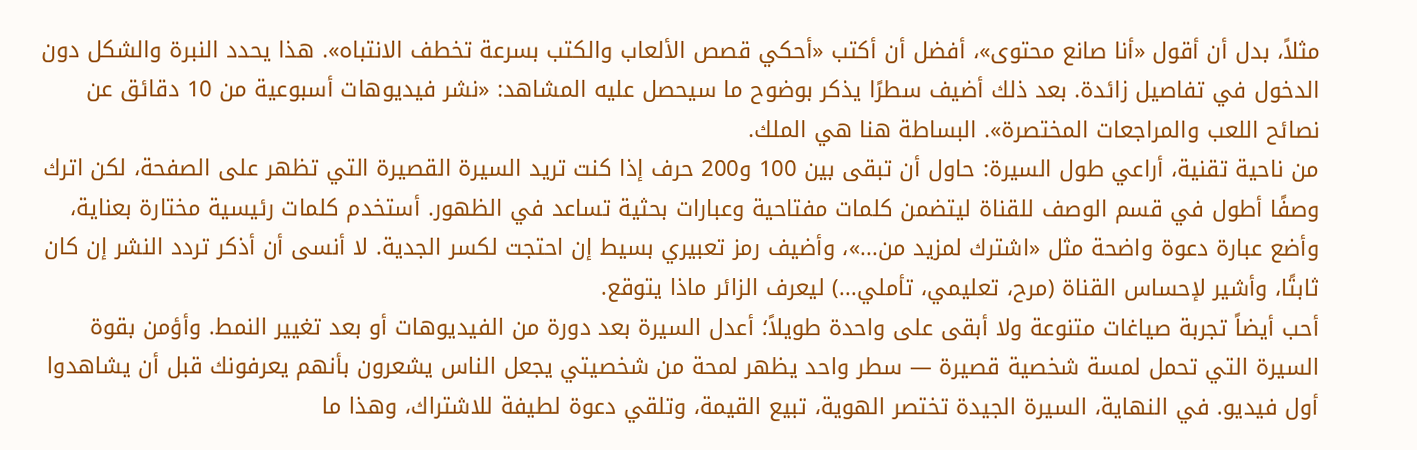مثلاً، بدل أن أقول «أنا صانع محتوى»، أفضل أن أكتب «أحكي قصص الألعاب والكتب بسرعة تخطف الانتباه». هذا يحدد النبرة والشكل دون الدخول في تفاصيل زائدة. بعد ذلك أضيف سطرًا يذكر بوضوح ما سيحصل عليه المشاهد: «نشر فيديوهات أسبوعية من 10 دقائق عن نصائح اللعب والمراجعات المختصرة». البساطة هنا هي الملك.
من ناحية تقنية، أراعي طول السيرة: حاول أن تبقى بين 100 و200 حرف إذا كنت تريد السيرة القصيرة التي تظهر على الصفحة، لكن اترك وصفًا أطول في قسم الوصف للقناة ليتضمن كلمات مفتاحية وعبارات بحثية تساعد في الظهور. أستخدم كلمات رئيسية مختارة بعناية، وأضع عبارة دعوة واضحة مثل «اشترك لمزيد من...»، وأضيف رمز تعبيري بسيط إن احتجت لكسر الجدية. لا أنسى أن أذكر تردد النشر إن كان ثابتًا، وأشير لإحساس القناة (مرح، تعليمي، تأملي...) ليعرف الزائر ماذا يتوقع.
أحب أيضاً تجربة صياغات متنوعة ولا أبقى على واحدة طويلاً؛ أعدل السيرة بعد دورة من الفيديوهات أو بعد تغيير النمط. وأؤمن بقوة السيرة التي تحمل لمسة شخصية قصيرة — سطر واحد يظهر لمحة من شخصيتي يجعل الناس يشعرون بأنهم يعرفونك قبل أن يشاهدوا أول فيديو. في النهاية، السيرة الجيدة تختصر الهوية، تبيع القيمة، وتلقي دعوة لطيفة للاشتراك، وهذا ما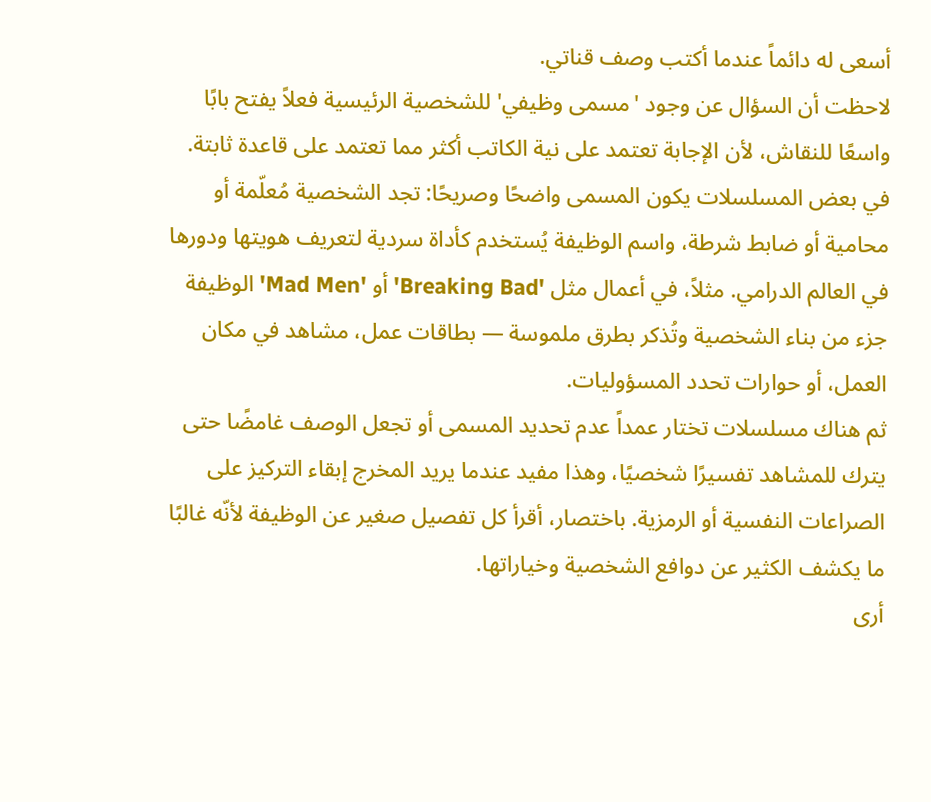أسعى له دائماً عندما أكتب وصف قناتي.
لاحظت أن السؤال عن وجود 'مسمى وظيفي' للشخصية الرئيسية فعلاً يفتح بابًا واسعًا للنقاش، لأن الإجابة تعتمد على نية الكاتب أكثر مما تعتمد على قاعدة ثابتة.
في بعض المسلسلات يكون المسمى واضحًا وصريحًا: تجد الشخصية مُعلّمة أو محامية أو ضابط شرطة، واسم الوظيفة يُستخدم كأداة سردية لتعريف هويتها ودورها في العالم الدرامي. مثلاً، في أعمال مثل 'Breaking Bad' أو 'Mad Men' الوظيفة جزء من بناء الشخصية وتُذكر بطرق ملموسة — بطاقات عمل، مشاهد في مكان العمل، أو حوارات تحدد المسؤوليات.
ثم هناك مسلسلات تختار عمداً عدم تحديد المسمى أو تجعل الوصف غامضًا حتى يترك للمشاهد تفسيرًا شخصيًا، وهذا مفيد عندما يريد المخرج إبقاء التركيز على الصراعات النفسية أو الرمزية. باختصار، أقرأ كل تفصيل صغير عن الوظيفة لأنّه غالبًا ما يكشف الكثير عن دوافع الشخصية وخياراتها.
أرى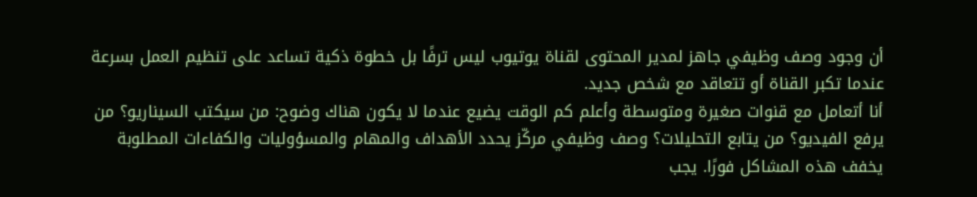أن وجود وصف وظيفي جاهز لمدير المحتوى لقناة يوتيوب ليس ترفًا بل خطوة ذكية تساعد على تنظيم العمل بسرعة عندما تكبر القناة أو تتعاقد مع شخص جديد.
أنا أتعامل مع قنوات صغيرة ومتوسطة وأعلم كم الوقت يضيع عندما لا يكون هناك وضوح: من سيكتب السيناريو؟ من يرفع الفيديو؟ من يتابع التحليلات؟ وصف وظيفي مركّز يحدد الأهداف والمهام والمسؤوليات والكفاءات المطلوبة يخفف هذه المشاكل فورًا. يجب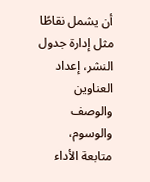أن يشمل نقاطًا مثل إدارة جدول النشر، إعداد العناوين والوصف والوسوم، متابعة الأداء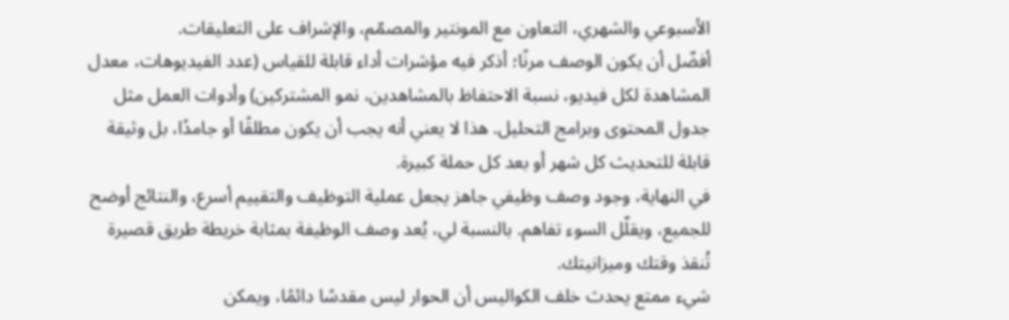الأسبوعي والشهري، التعاون مع المونتير والمصمّم، والإشراف على التعليقات.
أفضّل أن يكون الوصف مرنًا؛ أذكر فيه مؤشرات أداء قابلة للقياس (عدد الفيديوهات، معدل المشاهدة لكل فيديو، نسبة الاحتفاظ بالمشاهدين، نمو المشتركين) وأدوات العمل مثل جدول المحتوى وبرامج التحليل. هذا لا يعني أنه يجب أن يكون مطلقًا أو جامدًا، بل وثيقة قابلة للتحديث كل شهر أو بعد كل حملة كبيرة.
في النهاية، وجود وصف وظيفي جاهز يجعل عملية التوظيف والتقييم أسرع، والنتائج أوضح للجميع، ويقلّل السوء تفاهم. بالنسبة لي، يُعد وصف الوظيفة بمثابة خريطة طريق قصيرة تُنقذ وقتك وميزانيتك.
شيء ممتع يحدث خلف الكواليس أن الحوار ليس مقدسًا دائمًا، ويمكن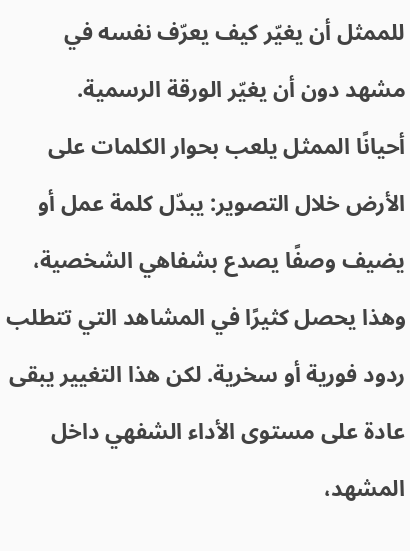للممثل أن يغيّر كيف يعرّف نفسه في مشهد دون أن يغيّر الورقة الرسمية.
أحيانًا الممثل يلعب بحوار الكلمات على الأرض خلال التصوير: يبدّل كلمة عمل أو يضيف وصفًا يصدع بشفاهي الشخصية، وهذا يحصل كثيرًا في المشاهد التي تتطلب ردود فورية أو سخرية. لكن هذا التغيير يبقى عادة على مستوى الأداء الشفهي داخل المشهد،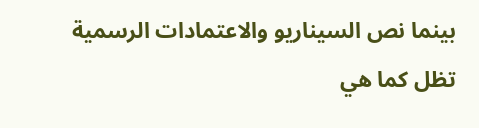بينما نص السيناريو والاعتمادات الرسمية تظل كما هي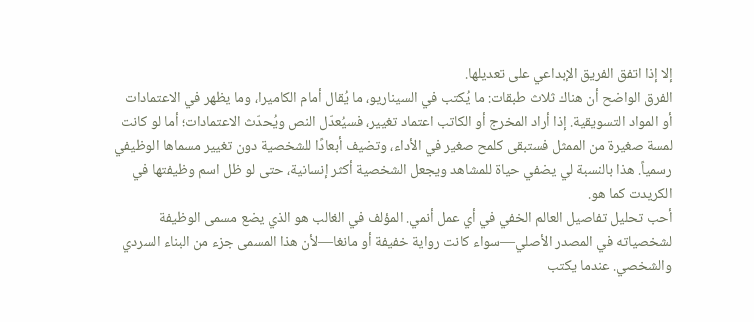إلا إذا اتفق الفريق الإبداعي على تعديلها.
الفرق الواضح أن هناك ثلاث طبقات: ما يُكتب في السيناريو، ما يُقال أمام الكاميرا، وما يظهر في الاعتمادات أو المواد التسويقية. إذا أراد المخرج أو الكاتب اعتماد تغيير، فسيُعدّل النص ويُحدّث الاعتمادات؛ أما لو كانت لمسة صغيرة من الممثل فستبقى كلمح صغير في الأداء، وتضيف أبعادًا للشخصية دون تغيير مسماها الوظيفي رسمياً. هذا بالنسبة لي يضفي حياة للمشاهد ويجعل الشخصية أكثر إنسانية، حتى لو ظل اسم وظيفتها في الكريدت كما هو.
أحب تحليل تفاصيل العالم الخفي في أي عمل أنمي. المؤلف في الغالب هو الذي يضع مسمى الوظيفة لشخصياته في المصدر الأصلي—سواء كانت رواية خفيفة أو مانغا—لأن هذا المسمى جزء من البناء السردي والشخصي. عندما يكتب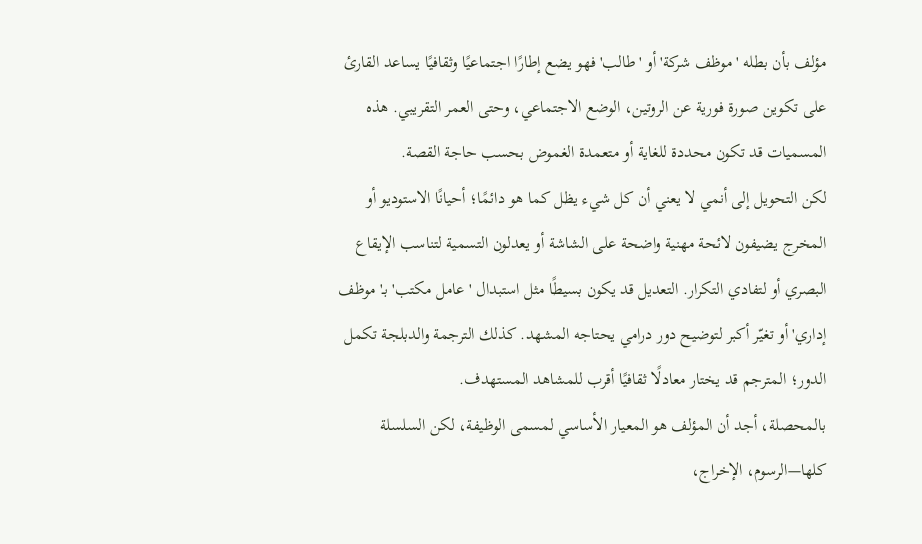مؤلف بأن بطله 'موظف شركة' أو 'طالب' فهو يضع إطارًا اجتماعيًا وثقافيًا يساعد القارئ على تكوين صورة فورية عن الروتين، الوضع الاجتماعي، وحتى العمر التقريبي. هذه المسميات قد تكون محددة للغاية أو متعمدة الغموض بحسب حاجة القصة.
لكن التحويل إلى أنمي لا يعني أن كل شيء يظل كما هو دائمًا؛ أحيانًا الاستوديو أو المخرج يضيفون لائحة مهنية واضحة على الشاشة أو يعدلون التسمية لتناسب الإيقاع البصري أو لتفادي التكرار. التعديل قد يكون بسيطًا مثل استبدال 'عامل مكتب' بـ'موظف إداري' أو تغيّر أكبر لتوضيح دور درامي يحتاجه المشهد. كذلك الترجمة والدبلجة تكمل الدور؛ المترجم قد يختار معادلًا ثقافيًا أقرب للمشاهد المستهدف.
بالمحصلة، أجد أن المؤلف هو المعيار الأساسي لمسمى الوظيفة، لكن السلسلة كلها—الرسوم، الإخراج،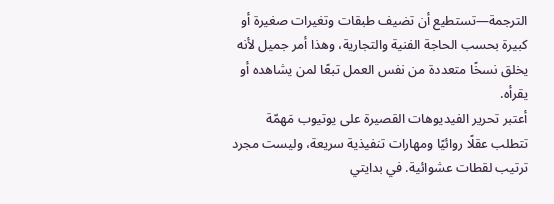الترجمة—تستطيع أن تضيف طبقات وتغيرات صغيرة أو كبيرة بحسب الحاجة الفنية والتجارية، وهذا أمر جميل لأنه يخلق نسخًا متعددة من نفس العمل تبعًا لمن يشاهده أو يقرأه.
أعتبر تحرير الفيديوهات القصيرة على يوتيوب مَهمّة تتطلب عقلًا روائيًا ومهارات تنفيذية سريعة، وليست مجرد ترتيب لقطات عشوائية. في بدايتي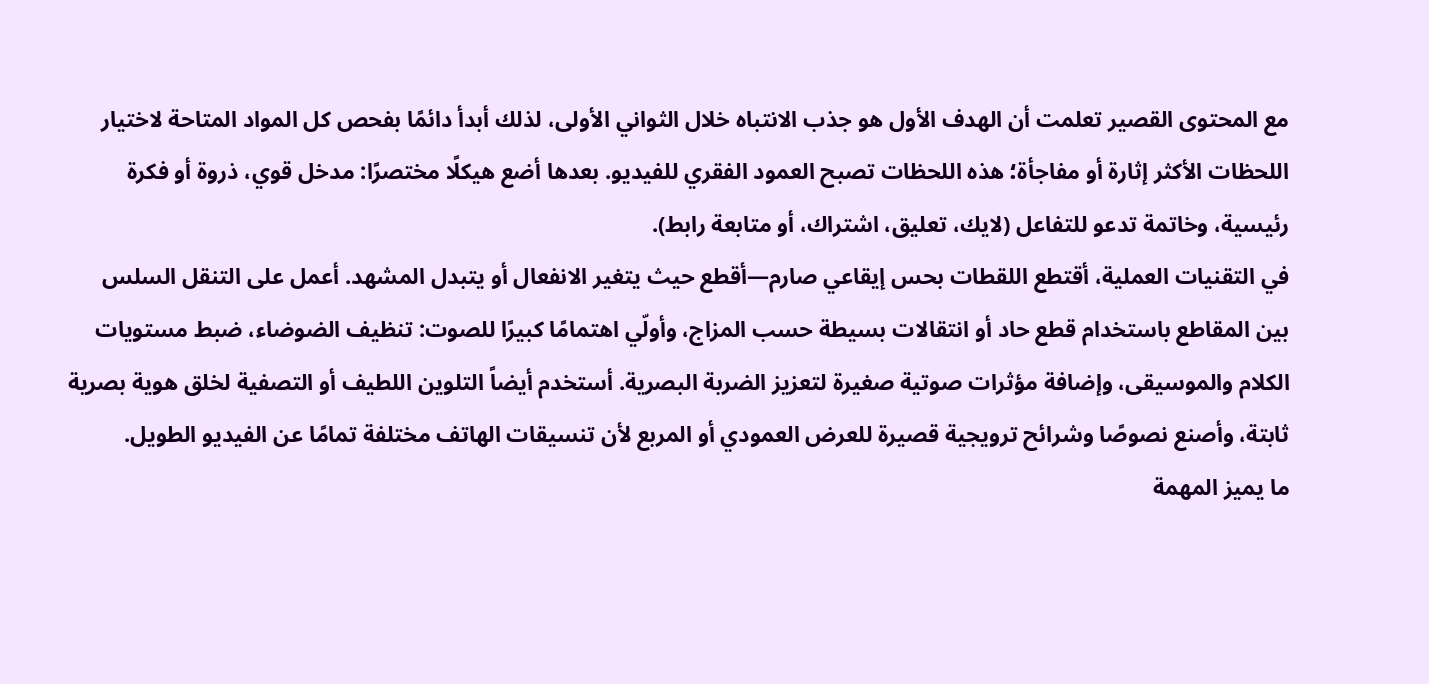مع المحتوى القصير تعلمت أن الهدف الأول هو جذب الانتباه خلال الثواني الأولى، لذلك أبدأ دائمًا بفحص كل المواد المتاحة لاختيار اللحظات الأكثر إثارة أو مفاجأة؛ هذه اللحظات تصبح العمود الفقري للفيديو. بعدها أضع هيكلًا مختصرًا: مدخل قوي، ذروة أو فكرة رئيسية، وخاتمة تدعو للتفاعل (لايك، تعليق، اشتراك، أو متابعة رابط).
في التقنيات العملية، أقتطع اللقطات بحس إيقاعي صارم—أقطع حيث يتغير الانفعال أو يتبدل المشهد. أعمل على التنقل السلس بين المقاطع باستخدام قطع حاد أو انتقالات بسيطة حسب المزاج، وأولّي اهتمامًا كبيرًا للصوت: تنظيف الضوضاء، ضبط مستويات الكلام والموسيقى، وإضافة مؤثرات صوتية صغيرة لتعزيز الضربة البصرية. أستخدم أيضاً التلوين اللطيف أو التصفية لخلق هوية بصرية ثابتة، وأصنع نصوصًا وشرائح ترويجية قصيرة للعرض العمودي أو المربع لأن تنسيقات الهاتف مختلفة تمامًا عن الفيديو الطويل.
ما يميز المهمة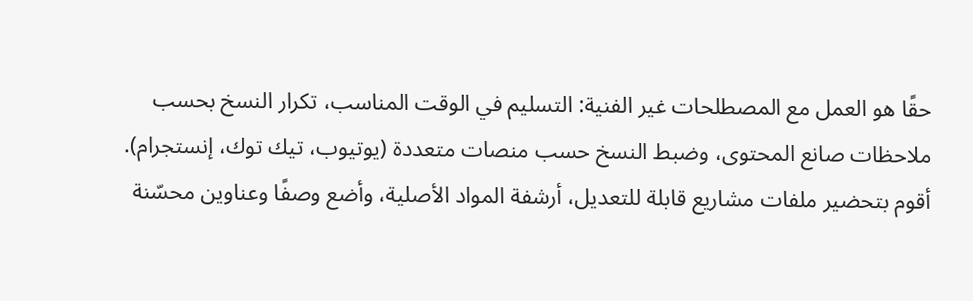حقًا هو العمل مع المصطلحات غير الفنية: التسليم في الوقت المناسب، تكرار النسخ بحسب ملاحظات صانع المحتوى، وضبط النسخ حسب منصات متعددة (يوتيوب، تيك توك، إنستجرام). أقوم بتحضير ملفات مشاريع قابلة للتعديل، أرشفة المواد الأصلية، وأضع وصفًا وعناوين محسّنة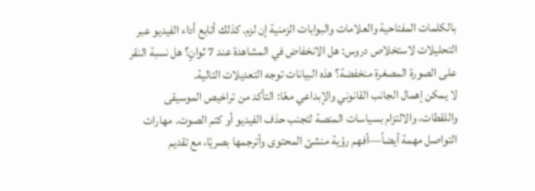بالكلمات المفتاحية والعلامات والبوابات الزمنية إن لزم. كذلك أتابع أداء الفيديو عبر التحليلات لاستخلاص دروس: هل الانخفاض في المشاهدة عند 7 ثوانٍ؟ هل نسبة النقر على الصورة المصغرة منخفضة؟ هذه البيانات توجه التعديلات التالية.
لا يمكن إهمال الجانب القانوني والإبداعي معًا: التأكد من تراخيص الموسيقى واللقطات، والالتزام بسياسات المنصة لتجنب حذف الفيديو أو كتم الصوت. مهارات التواصل مهمة أيضاً—أفهم رؤية منشئ المحتوى وأترجمها بصريًا، مع تقديم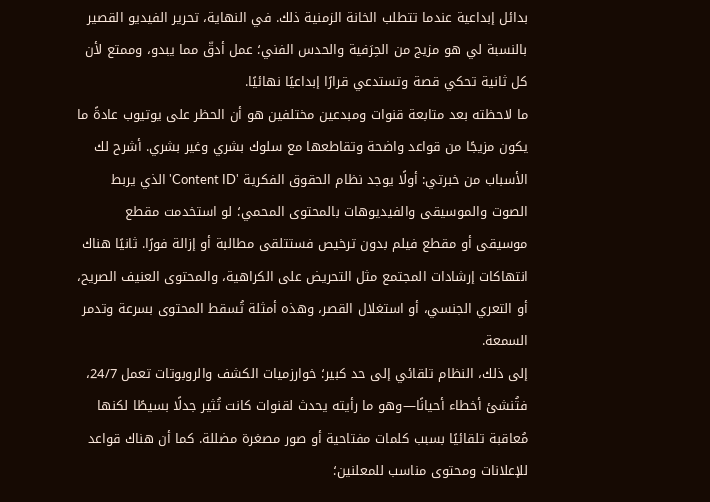بدائل إبداعية عندما تتطلب الخانة الزمنية ذلك. في النهاية، تحرير الفيديو القصير بالنسبة لي هو مزيج من الحِرَفية والحدس الفني؛ عمل أدقّ مما يبدو، وممتع لأن كل ثانية تحكي قصة وتستدعي قرارًا إبداعيًا نهائيًا.
ما لاحظته بعد متابعة قنوات ومبدعين مختلفين هو أن الحظر على يوتيوب عادةً ما يكون مزيجًا من قواعد واضحة وتقاطعها مع سلوك بشري وغير بشري. أشرح لك الأسباب من خبرتي: أولًا يوجد نظام الحقوق الفكرية 'Content ID' الذي يربط الصوت والموسيقى والفيديوهات بالمحتوى المحمي؛ لو استخدمت مقطع موسيقى أو مقطع فيلم بدون ترخيص فستتلقى مطالبة أو إزالة فورًا. ثانيًا هناك انتهاكات إرشادات المجتمع مثل التحريض على الكراهية، والمحتوى العنيف الصريح، أو التعري الجنسي، أو استغلال القصر، وهذه أمثلة تُسقط المحتوى بسرعة وتدمر السمعة.
إلى ذلك، النظام تلقائي إلى حد كبير؛ خوارزميات الكشف والروبوتات تعمل 24/7، فتُنشئ أخطاء أحيانًا—وهو ما رأيته يحدث لقنوات كانت تُثير جدلًا بسيطًا لكنها مُعاقبة تلقائيًا بسبب كلمات مفتاحية أو صور مصغرة مضللة. كما أن هناك قواعد للإعلانات ومحتوى مناسب للمعلنين؛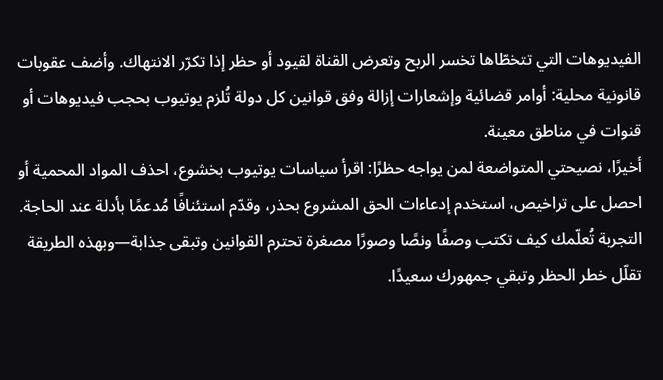الفيديوهات التي تتخطّاها تخسر الربح وتعرض القناة لقيود أو حظر إذا تكرّر الانتهاك. وأضف عقوبات قانونية محلية: أوامر قضائية وإشعارات إزالة وفق قوانين كل دولة تُلزم يوتيوب بحجب فيديوهات أو قنوات في مناطق معينة.
أخيرًا، نصيحتي المتواضعة لمن يواجه حظرًا: اقرأ سياسات يوتيوب بخشوع، احذف المواد المحمية أو احصل على تراخيص، استخدم إدعاءات الحق المشروع بحذر، وقدّم استئنافًا مُدعمًا بأدلة عند الحاجة. التجربة تُعلّمك كيف تكتب وصفًا ونصًا وصورًا مصغرة تحترم القوانين وتبقى جذابة—وبهذه الطريقة تقلّل خطر الحظر وتبقي جمهورك سعيدًا.